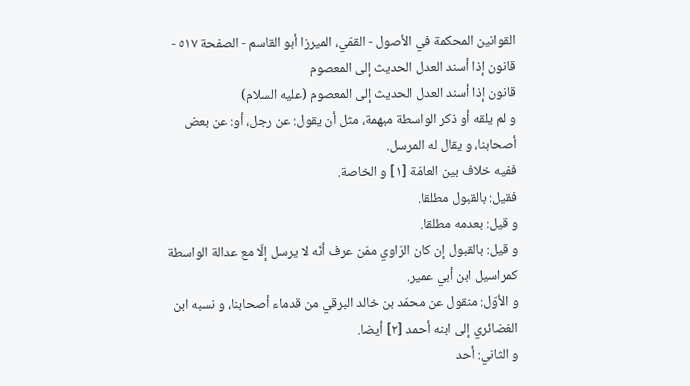القوانين المحكمة في الأصول - القمّي، الميرزا أبو القاسم - الصفحة ٥١٧ - قانون إذا أسند العدل الحديث إلى المعصوم
قانون إذا أسند العدل الحديث إلى المعصوم (عليه السلام)
و لم يلقه أو ذكر الواسطة مبهمة، مثل أن يقول: عن رجل، أو: عن بعض أصحابنا، و يقال له المرسل.
ففيه خلاف بين العامّة [١] و الخاصة.
فقيل: بالقبول مطلقا.
و قيل: بعدمه مطلقا.
و قيل: بالقبول إن كان الرّاوي ممّن عرف أنّه لا يرسل إلّا مع عدالة الواسطة كمراسيل ابن أبي عمير.
و الأوّل: منقول عن محمّد بن خالد البرقي من قدماء أصحابنا، و نسبه ابن الغضائري إلى ابنه أحمد [٢] أيضا.
و الثاني: أحد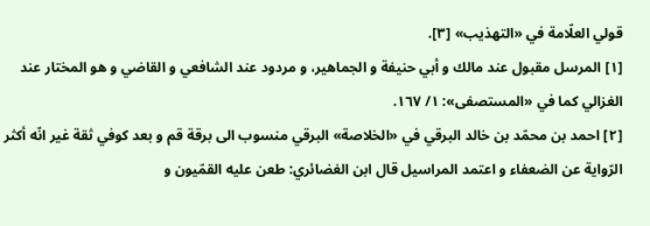قولي العلّامة في «التهذيب» [٣].
[١] المرسل مقبول عند مالك و أبي حنيفة و الجماهير، و مردود عند الشافعي و القاضي و هو المختار عند الغزالي كما في «المستصفى»: ١/ ١٦٧.
[٢] احمد بن محمّد بن خالد البرقي في «الخلاصة» البرقي منسوب الى برقة قم و بعد كوفي ثقة غير انّه أكثر الرّواية عن الضعفاء و اعتمد المراسيل قال ابن الغضائري: طعن عليه القمّيون و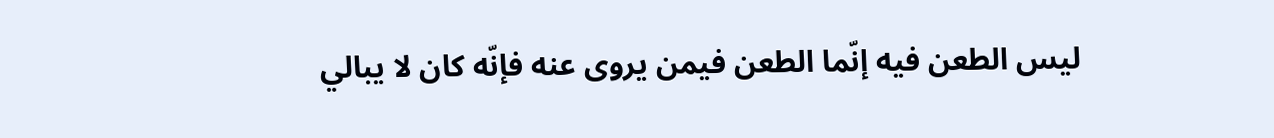ليس الطعن فيه إنّما الطعن فيمن يروى عنه فإنّه كان لا يبالي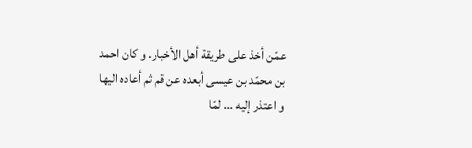عمّن أخذ على طريقة أهل الأخبار. و كان احمد بن محمّد بن عيسى أبعده عن قم ثم أعاده اليها و اعتذر إليه ... لمّا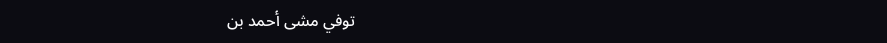توفي مشى أحمد بن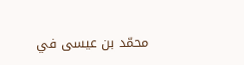محمّد بن عيسى في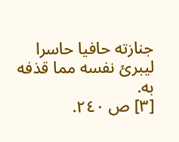جنازته حافيا حاسرا ليبرئ نفسه مما قذفه به.
[٣] ص ٢٤٠.